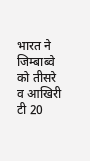भारत ने जिम्बाब्वे को तीसरे व आखिरी टी 20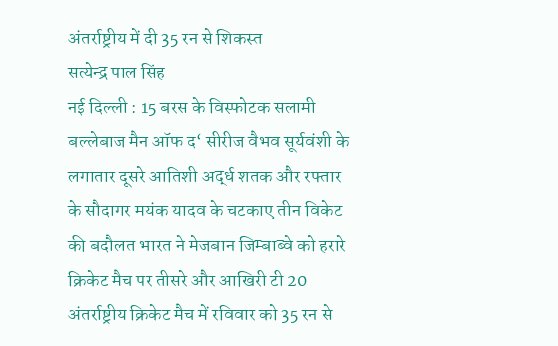अंतर्राष्ट्रीय में दी 35 रन से शिकस्त
सत्येन्द्र पाल सिंह
नई दिल्ली : 15 बरस के विस्फोटक सलामी बल्लेबाज मैन ऑफ द‘ सीरीज वैभव सूर्यवंशी के लगातार दूसरे आतिशी अर्द्ध शतक और रफ्तार के सौदागर मयंक यादव के चटकाए तीन विकेट की बदौलत भारत ने मेजबान जिम्बाब्वे को हरारे क्रिकेट मैच पर तीसरे और आखिरी टी 20 अंतर्राष्ट्रीय क्रिकेट मैच में रविवार को 35 रन से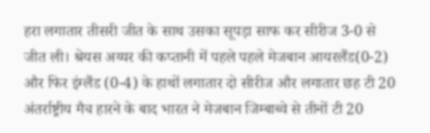हरा लगातार तीसरी जीत के साथ उसका सूपड़ा साफ कर सीरीज 3-0 से जीत ली। श्रेयस अय्यर की कप्तानी में पहले पहले मेजबान आयरलैंड(0-2) और फिर इंग्लैंड (0-4) के हाथों लगातार दो सीरीज और लगातार छह टी 20 अंतर्राष्ट्रीय मैच हारने के बाद भारत ने मेजबान जिम्बाब्वे से तीनों टी 20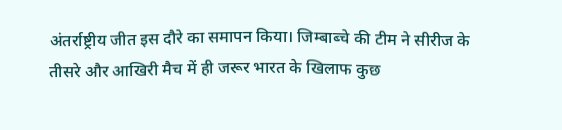अंतर्राष्ट्रीय जीत इस दौरे का समापन किया। जिम्बाब्चे की टीम ने सीरीज के तीसरे और आखिरी मैच में ही जरूर भारत के खिलाफ कुछ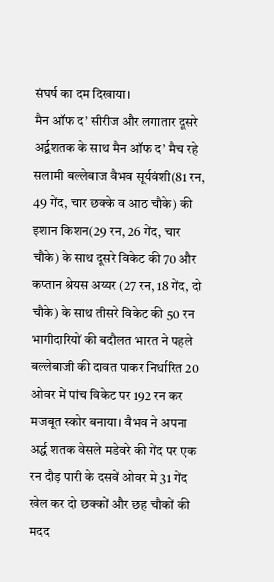संघर्ष का दम दिखाया।
मैन ऑफ द’ सीरीज और लगातार दूसरे अर्द्बशतक के साथ मैन ऑफ द’ मैच रहे सलामी बल्लेबाज वैभव सूर्यवंशी(81 रन, 49 गेंद, चार छक्के व आठ चौके) की इशान किशन(29 रन, 26 गेंद, चार चौके) के साथ दूसरे विकेट की 70 और कप्तान श्रेयस अय्यर (27 रन, 18 गेंद, दो चौके) के साथ तीसरे विकेट की 50 रन भागीदारियों की बदौलत भारत ने पहले बल्लेबाजी की दावत पाकर निर्धारित 20 ओवर में पांच विकेट पर 192 रन कर मजबूत स्कोर बनाया। वैभव ने अपना अर्द्ध शतक वेसले मडेवरे की गेंद पर एक रन दौड़ पारी के दसवें ओवर मे 31 गेंद खेल कर दो छक्कों और छह चौकों की मदद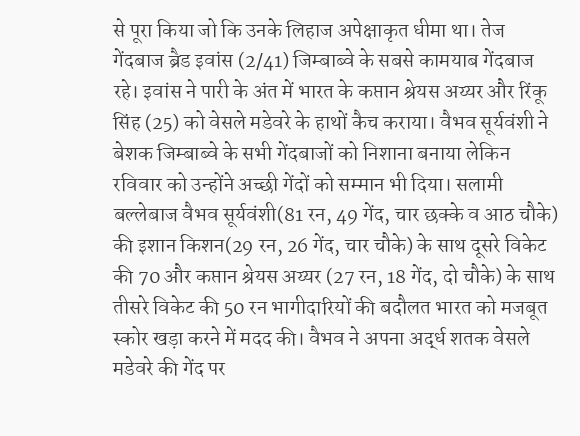से पूरा किया जो कि उनके लिहाज अपेक्षाकृत धीमा था। तेज गेंदबाज ब्रैड इवांस (2/41) जिम्बाब्वे के सबसे कामयाब गेंदबाज रहे। इवांस ने पारी के अंत में भारत के कप्तान श्रेयस अय्यर और रिंकू सिंह (25) को वेसले मडेवरे के हाथों कैच कराया। वैभव सूर्यवंशी ने बेशक जिम्बाब्वे के सभी गेंदबाजों को निशाना बनाया लेकिन रविवार को उन्होंने अच्छी गेंदों को सम्मान भी दिया। सलामी बल्लेबाज वैभव सूर्यवंशी(81 रन, 49 गेंद, चार छक्के व आठ चौके) की इशान किशन(29 रन, 26 गेंद, चार चौके) के साथ दूसरे विकेट की 70 और कप्तान श्रेयस अय्यर (27 रन, 18 गेंद, दो चौके) के साथ तीसरे विकेट की 50 रन भागीदारियों की बदौलत भारत को मजबूत स्कोर खड़ा करने में मदद की। वैभव ने अपना अर्द्ध शतक वेसले मडेवरे की गेंद पर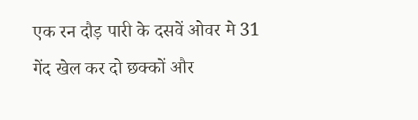एक रन दौड़ पारी के दसवें ओवर मे 31 गेंद खेल कर दो छक्कों और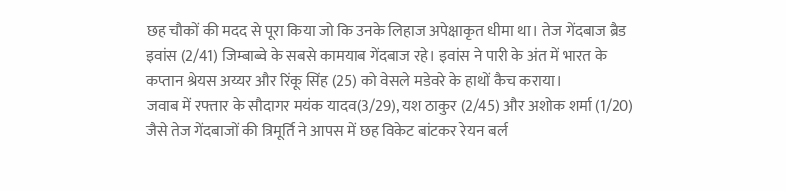छह चौकों की मदद से पूरा किया जो कि उनके लिहाज अपेक्षाकृत धीमा था। तेज गेंदबाज ब्रैड इवांस (2/41) जिम्बाब्वे के सबसे कामयाब गेंदबाज रहे। इवांस ने पारी के अंत में भारत के कप्तान श्रेयस अय्यर और रिंकू सिंह (25) को वेसले मडेवरे के हाथों कैच कराया।
जवाब में रफ्तार के सौदागर मयंक यादव(3/29), यश ठाकुर (2/45) और अशोक शर्मा (1/20) जैसे तेज गेंदबाजों की त्रिमूर्ति ने आपस में छह विकेट बांटकर रेयन बर्ल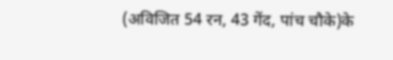(अविजित 54 रन, 43 गेंद, पांच चौके)के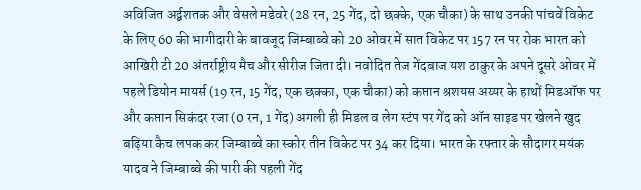अविजित अर्द्बशतक और वेसले मडेवरे (28 रन, 25 गेंद, दो छक्के, एक चौका) के साथ उनकी पांचवें विकेट के लिए 60 की भागीदारी के बावजूद जिम्बाब्वे को 20 ओवर में सात विकेट पर 157 रन पर रोक भारत को आखिरी टी 20 अंतर्राष्ट्रीय मैच और सीरीज जिता दी। नवोदित तेज गेंदबाज यश ठाकुर के अपने दूसरे ओवर में पहले डियोन मायर्स (19 रन, 15 गेंद, एक छक्का, एक चौका) को कप्तान श्रशयस अय्यर के हाथों मिडऑफ पर और कप्तान सिकंदर रजा (0 रन, 1 गेंद) अगली ही मिडल व लेग स्टंप पर गेंद को ऑन साइड पर खेलने खुद बढ़िया कैच लपक कर जिम्बाब्वे का स्कोर तीन विकेट पर 34 कर दिया। भारत के रफ्तार के सौदागर मयंक यादव ने जिम्बाब्वे की पारी की पहली गेंद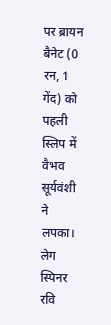पर ब्रायन बैनेट (0 रन, 1 गेंद) को पहली स्लिप में वैभव सूर्यवंशी ने लपका। लेग स्पिनर रवि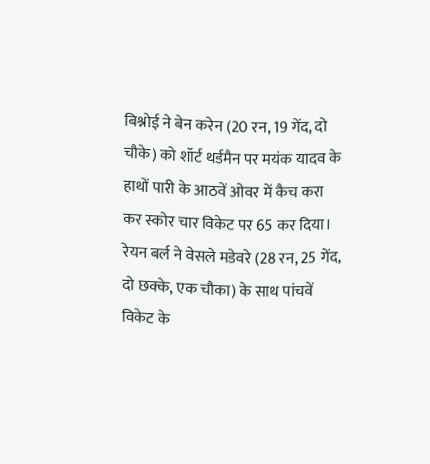बिश्नोई ने बेन करेन (20 रन, 19 गेंद, दो चौके) को शॉर्ट थर्डमैन पर मयंक यादव के हाथों पारी के आठवें ओवर में कैच करा कर स्कोर चार विकेट पर 65 कर दिया। रेयन बर्ल ने वेसले मडेवरे (28 रन, 25 गेंद, दो छक्के, एक चौका) के साथ पांचवें विकेट के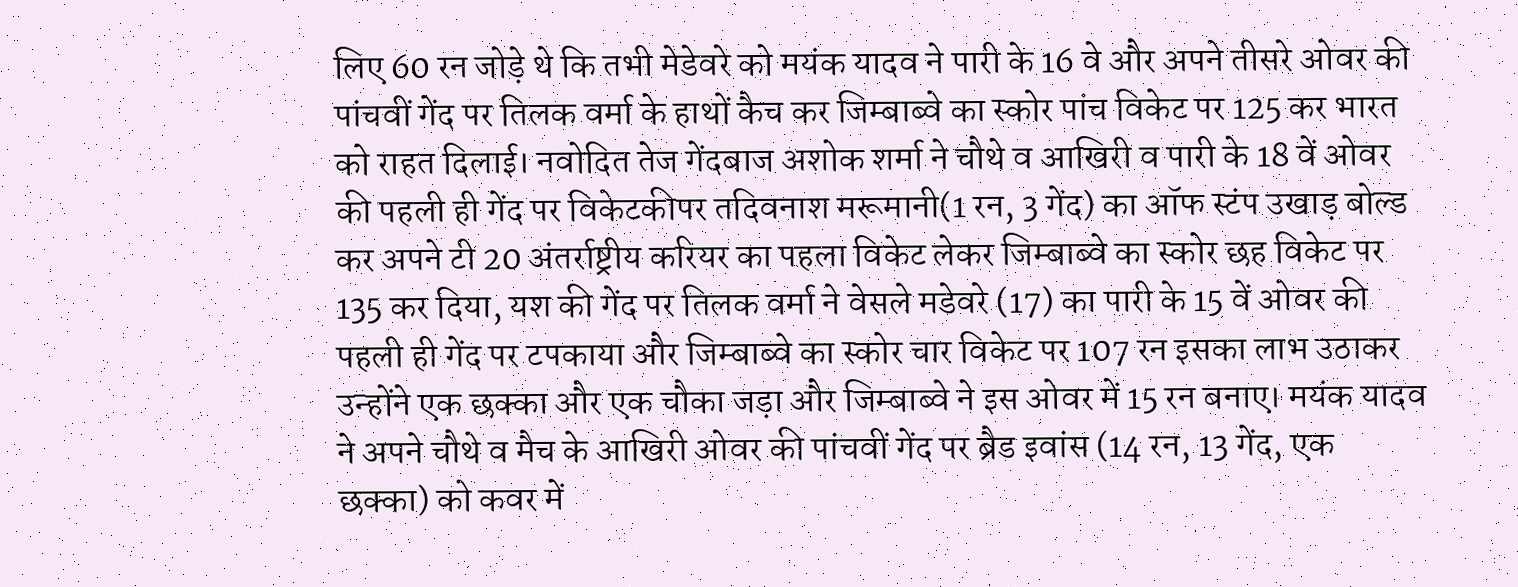लिए 60 रन जोड़े थे कि तभी मेडेवरे को मयंक यादव ने पारी के 16 वे और अपने तीसरे ओवर की पांचवीं गेंद पर तिलक वर्मा के हाथों कैच कर जिम्बाब्वे का स्कोर पांच विकेट पर 125 कर भारत को राहत दिलाई। नवोदित तेज गेंदबाज अशोक शर्मा ने चौथे व आखिरी व पारी के 18 वें ओवर की पहली ही गेंद पर विकेटकीपर तदिवनाश मरूमानी(1 रन, 3 गेंद) का ऑफ स्टंप उखाड़ बोल्ड कर अपने टी 20 अंतर्राष्ट्रीय करियर का पहला विकेट लेकर जिम्बाब्वे का स्कोर छह विकेट पर 135 कर दिया, यश की गेंद पर तिलक वर्मा ने वेसले मडेवरे (17) का पारी के 15 वें ओवर की पहली ही गेंद पर टपकाया और जिम्बाब्वे का स्कोर चार विकेट पर 107 रन इसका लाभ उठाकर उन्होंने एक छक्का और एक चौका जड़ा और जिम्बाब्वे ने इस ओवर में 15 रन बनाए। मयंक यादव ने अपने चौथे व मैच के आखिरी ओवर की पांचवीं गेंद पर ब्रैड इवांस (14 रन, 13 गेंद, एक छक्का) को कवर में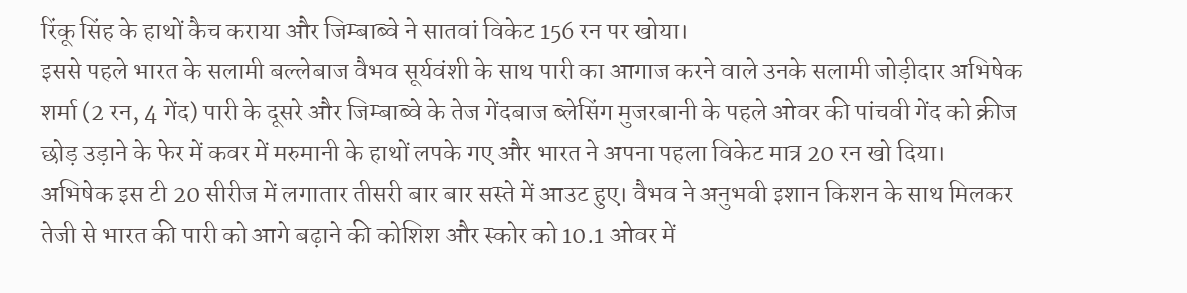रिंकू सिंह के हाथों कैच कराया और जिम्बाब्वे ने सातवां विकेट 156 रन पर खोया।
इससे पहले भारत के सलामी बल्लेबाज वैभव सूर्यवंशी के साथ पारी का आगाज करने वाले उनके सलामी जोड़ीदार अभिषेक शर्मा (2 रन, 4 गेंद) पारी के दूसरे और जिम्बाब्वे के तेज गेंदबाज ब्लेसिंग मुजरबानी के पहले ओवर की पांचवी गेंद को क्रीज छोड़ उड़ाने के फेर में कवर में मरुमानी के हाथों लपके गए और भारत ने अपना पहला विकेट मात्र 20 रन खो दिया। अभिषेक इस टी 20 सीरीज में लगातार तीसरी बार बार सस्ते में आउट हुए। वैभव ने अनुभवी इशान किशन के साथ मिलकर तेजी से भारत की पारी को आगे बढ़ाने की कोशिश और स्कोर को 10.1 ओवर में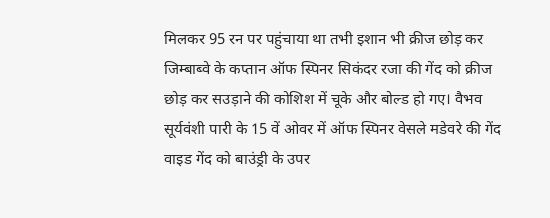मिलकर 95 रन पर पहुंचाया था तभी इशान भी क्रीज छोड़ कर जिम्बाब्वे के कप्तान ऑफ स्पिनर सिकंदर रजा की गेंद को क्रीज छोड़ कर सउड़ाने की कोशिश में चूके और बोल्ड हो गए। वैभव सूर्यवंशी पारी के 15 वें ओवर में ऑफ स्पिनर वेसले मडेवरे की गेंद वाइड गेंद को बाउंड्री के उपर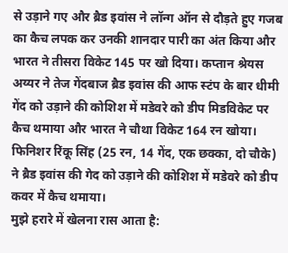से उड़ाने गए और ब्रैड इवांस ने लॉन्ग ऑन से दौड़ते हुए गजब का कैच लपक कर उनकी शानदार पारी का अंत किया और भारत ने तीसरा विकेट 145 पर खो दिया। कप्तान श्रेयस अय्यर ने तेज गेंदबाज ब्रैड इवांस की आफ स्टंप के बार धीमी गेंद को उड़ाने की कोशिश में मडेवरे को डीप मिडविकेट पर कैच थमाया और भारत ने चौथा विकेट 164 रन खोया। फिनिशर रिंकू सिंह (25 रन, 14 गेंद, एक छक्का, दो चौके) ने ब्रैड इवांस की गेद को उड़ाने की कोशिश में मडेवरे को डीप कवर में कैच थमाया।
मुझे हरारे में खेलना रास आता है: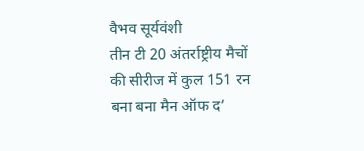वैभव सूर्यवंशी
तीन टी 20 अंतर्राष्ट्रीय मैचों की सीरीज में कुल 151 रन बना बना मैन ऑफ द’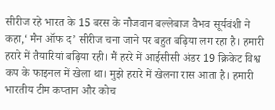सीरीज रहे भारत के 15 बरस के नौजवान बल्लेबाज वैभव सूर्यवंशी ने कहा,‘ मैन ऑफ द’ सीरीज चना जाने पर बहुत बढ़िया लग रहा है। हमारी हरारे में तैयारियां बढ़िया रही। मैं हररे में आईसीसी अंडर 19 क्रिकेट विश्व कप के फाइनल में खेला था। मुझे हरारे में खेलना रास आता है। हमारी भारतीय टीम कप्तान और कोच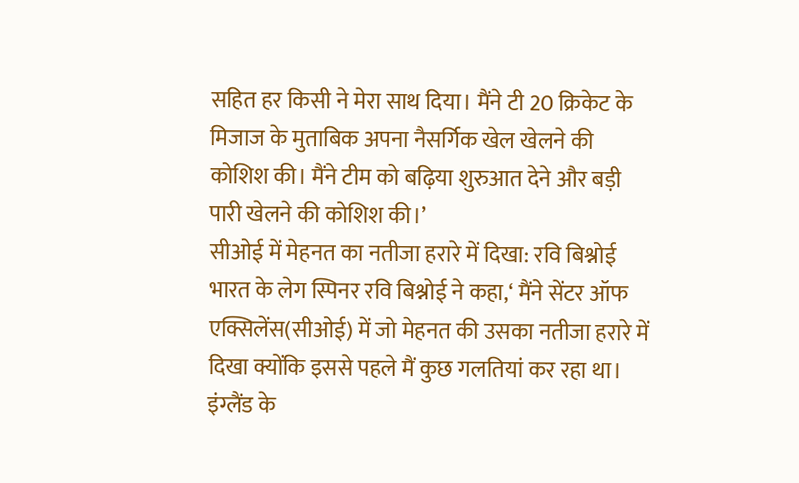सहित हर किसी ने मेरा साथ दिया। मैंने टी 20 क्रिकेट के मिजाज के मुताबिक अपना नैसर्गिक खेल खेलने की कोशिश की। मैंने टीम को बढ़िया शुरुआत देने और बड़ी पारी खेलने की कोशिश की।’
सीओई में मेहनत का नतीजा हरारे में दिखा: रवि बिश्नोई
भारत के लेग स्पिनर रवि बिश्नोई ने कहा,‘ मैंने सेंटर ऑफ एक्सिलेंस(सीओई) में जो मेहनत की उसका नतीजा हरारे में दिखा क्योंकि इससे पहले मैं कुछ गलतियां कर रहा था। इंग्लैंड के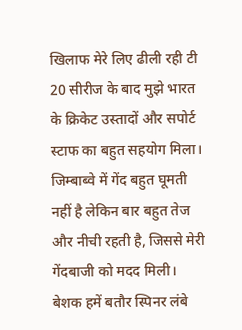खिलाफ मेरे लिए ढीली रही टी 20 सीरीज के बाद मुझे भारत के क्रिकेट उस्तादों और सपोर्ट स्टाफ का बहुत सहयोग मिला। जिम्बाब्वे में गेंद बहुत घूमती नहीं है लेकिन बार बहुत तेज और नीची रहती है, जिससे मेरी गेंदबाजी को मदद मिली। बेशक हमें बतौर स्पिनर लंबे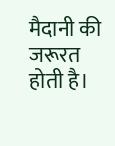मैदानी की जरूरत होती है।